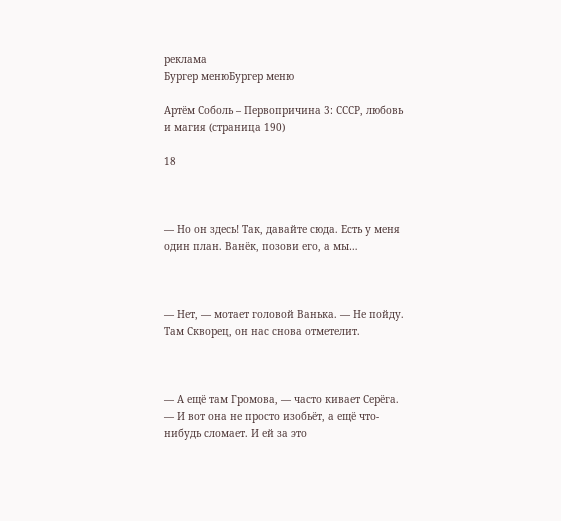реклама
Бургер менюБургер меню

Артём Соболь – Первопричина 3: СССР, любовь и магия (страница 190)

18



— Но он здесь! Так, давайте сюда. Есть у меня один план. Ванёк, позови его, а мы…



— Нет, — мотает головой Ванька. — Не пойду. Там Скворец, он нас снова отметелит.



— А ещё там Громова, — часто кивает Серёга. — И вот она не просто изобьёт, а ещё что-нибудь сломает. И ей за это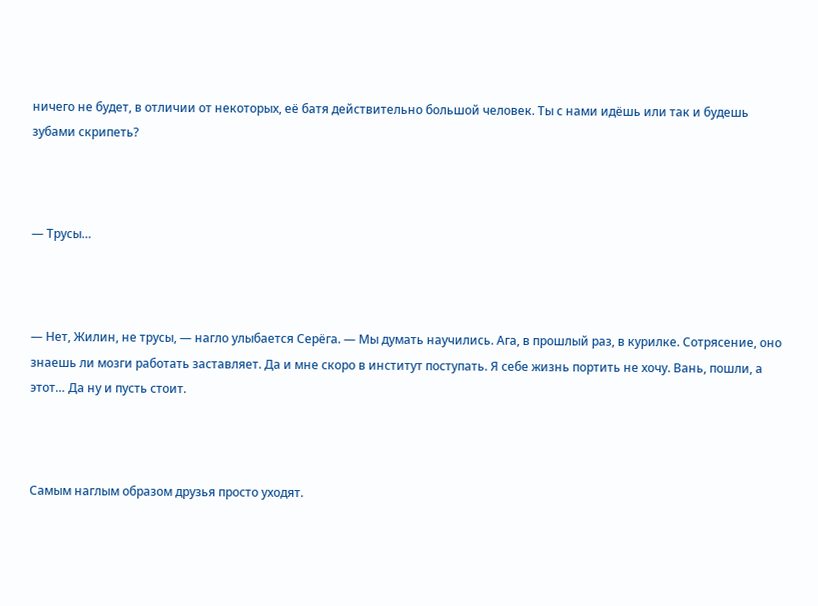ничего не будет, в отличии от некоторых, её батя действительно большой человек. Ты с нами идёшь или так и будешь зубами скрипеть?



— Трусы…



— Нет, Жилин, не трусы, — нагло улыбается Серёга. — Мы думать научились. Ага, в прошлый раз, в курилке. Сотрясение, оно знаешь ли мозги работать заставляет. Да и мне скоро в институт поступать. Я себе жизнь портить не хочу. Вань, пошли, а этот… Да ну и пусть стоит.



Самым наглым образом друзья просто уходят.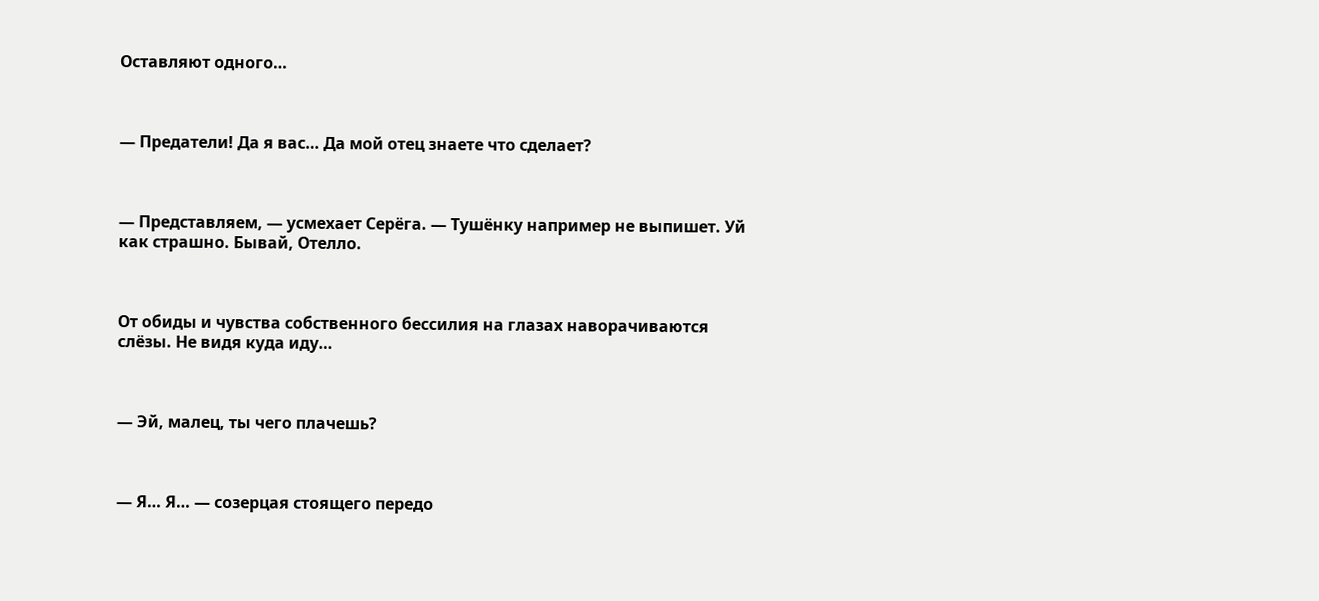Оставляют одного…



— Предатели! Да я вас… Да мой отец знаете что сделает?



— Представляем, — усмехает Серёга. — Тушёнку например не выпишет. Уй как страшно. Бывай, Отелло.



От обиды и чувства собственного бессилия на глазах наворачиваются слёзы. Не видя куда иду…



— Эй, малец, ты чего плачешь?



— Я… Я… — созерцая стоящего передо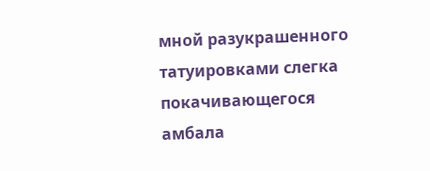мной разукрашенного татуировками слегка покачивающегося амбала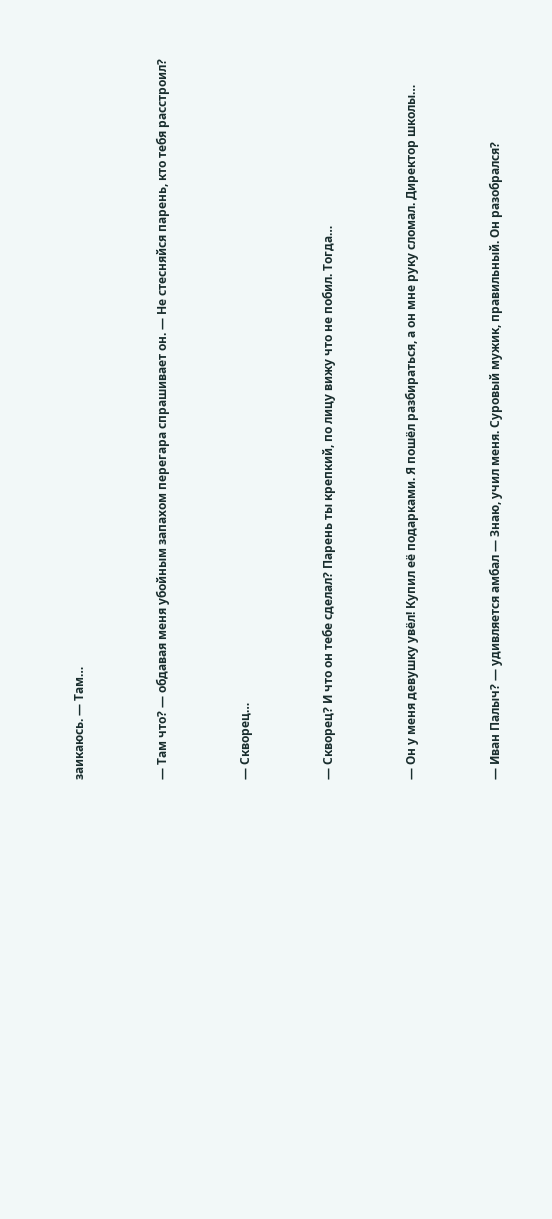заикаюсь. — Там…



— Там что? — обдавая меня убойным запахом перегара спрашивает он. — Не стесняйся парень, кто тебя расстроил?



— Скворец…



— Скворец? И что он тебе сделал? Парень ты крепкий, по лицу вижу что не побил. Тогда…



— Он у меня девушку увёл! Купил её подарками. Я пошёл разбираться, а он мне руку сломал. Директор школы…



— Иван Палыч? — удивляется амбал — Знаю, учил меня. Суровый мужик, правильный. Он разобрался?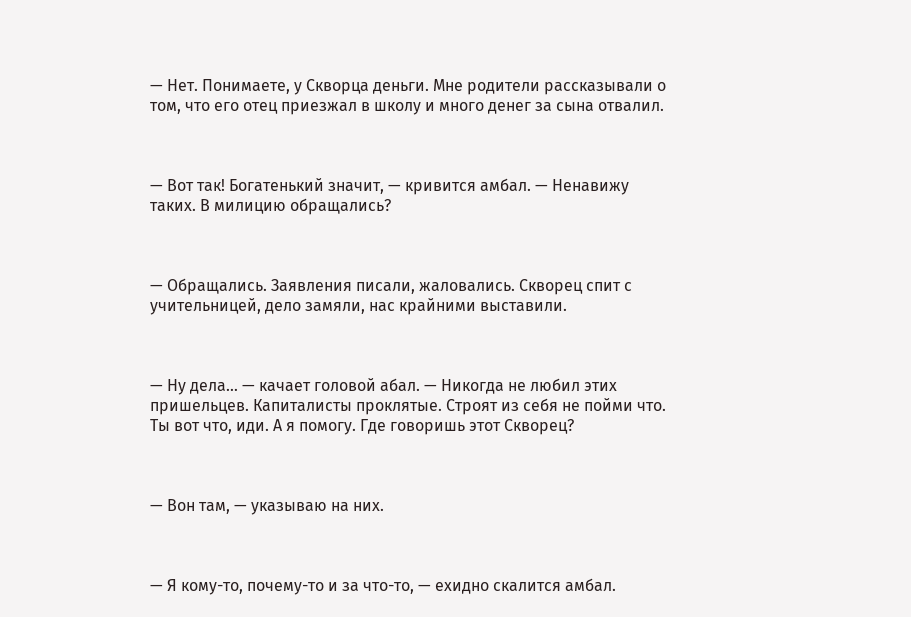— Нет. Понимаете, у Скворца деньги. Мне родители рассказывали о том, что его отец приезжал в школу и много денег за сына отвалил.



— Вот так! Богатенький значит, — кривится амбал. — Ненавижу таких. В милицию обращались?



— Обращались. Заявления писали, жаловались. Скворец спит с учительницей, дело замяли, нас крайними выставили.



— Ну дела… — качает головой абал. — Никогда не любил этих пришельцев. Капиталисты проклятые. Строят из себя не пойми что. Ты вот что, иди. А я помогу. Где говоришь этот Скворец?



— Вон там, — указываю на них.



— Я кому-то, почему-то и за что-то, — ехидно скалится амбал.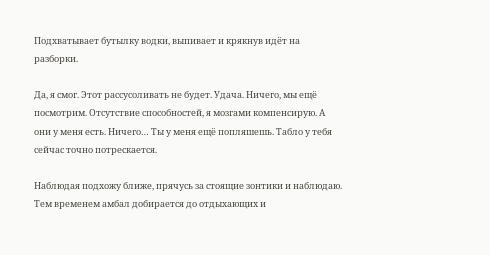Подхватывает бутылку водки, выпивает и крякнув идёт на разборки.

Да, я смог. Этот рассусоливать не будет. Удача. Ничего, мы ещё посмотрим. Отсутствие способностей, я мозгами компенсирую. А они у меня есть. Ничего… Ты у меня ещё попляшешь. Табло у тебя сейчас точно потрескается.

Наблюдая подхожу ближе, прячусь за стоящие зонтики и наблюдаю. Тем временем амбал добирается до отдыхающих и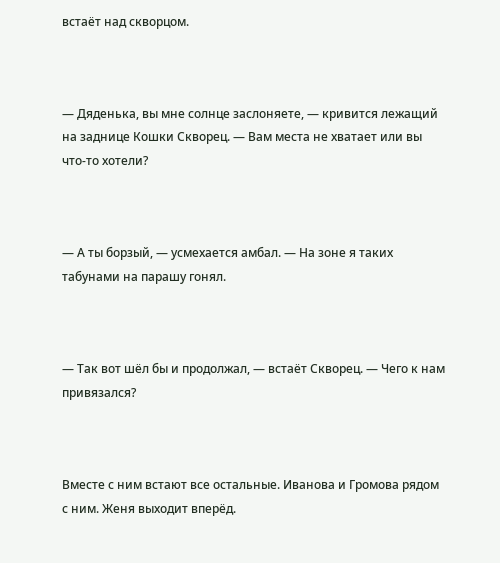встаёт над скворцом.



— Дяденька, вы мне солнце заслоняете, — кривится лежащий на заднице Кошки Скворец. — Вам места не хватает или вы что-то хотели?



— А ты борзый, — усмехается амбал. — На зоне я таких табунами на парашу гонял.



— Так вот шёл бы и продолжал, — встаёт Скворец. — Чего к нам привязался?



Вместе с ним встают все остальные. Иванова и Громова рядом с ним. Женя выходит вперёд.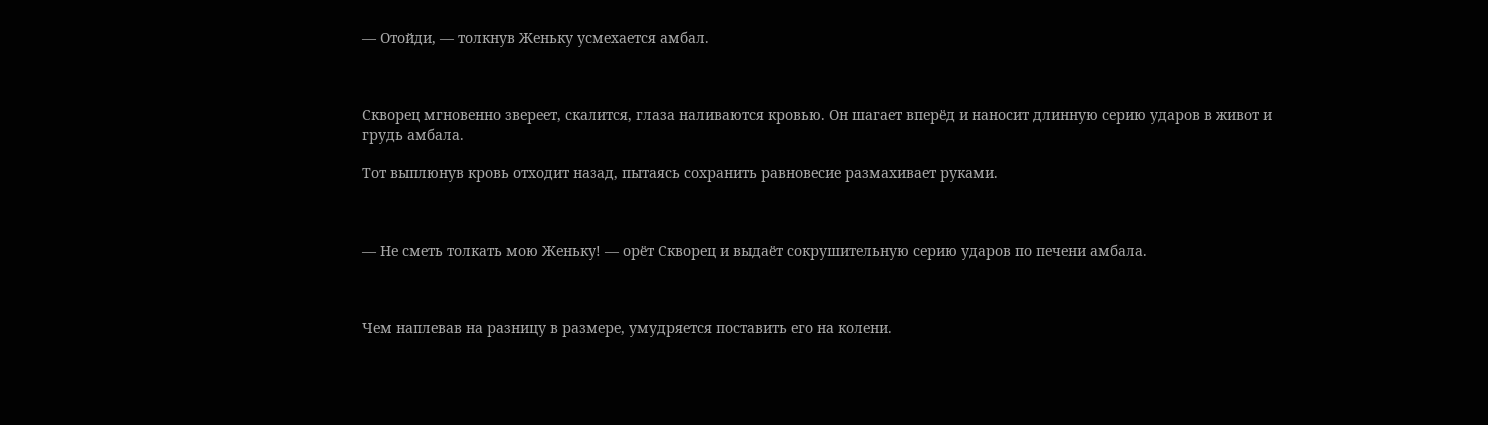— Отойди, — толкнув Женьку усмехается амбал.



Скворец мгновенно звереет, скалится, глаза наливаются кровью. Он шагает вперёд и наносит длинную серию ударов в живот и грудь амбала.

Тот выплюнув кровь отходит назад, пытаясь сохранить равновесие размахивает руками.



— Не сметь толкать мою Женьку! — орёт Скворец и выдаёт сокрушительную серию ударов по печени амбала.



Чем наплевав на разницу в размере, умудряется поставить его на колени.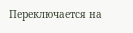Переключается на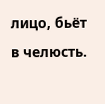лицо, бьёт в челюсть.